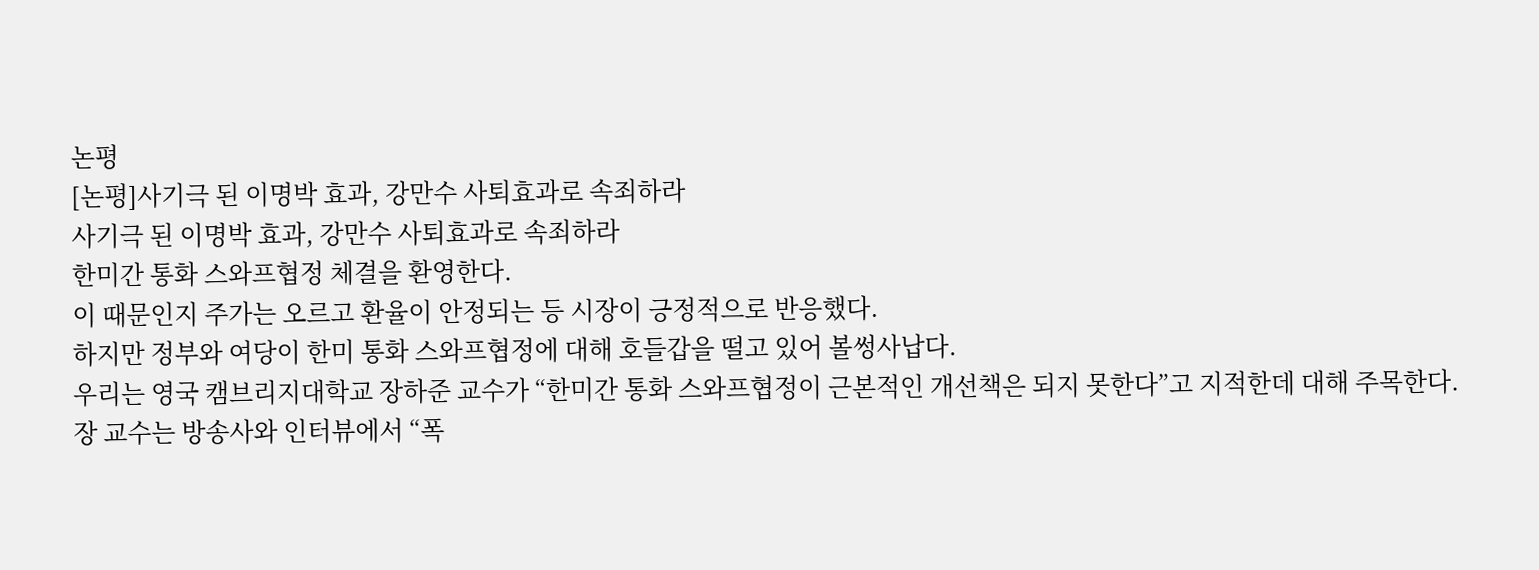논평
[논평]사기극 된 이명박 효과, 강만수 사퇴효과로 속죄하라
사기극 된 이명박 효과, 강만수 사퇴효과로 속죄하라
한미간 통화 스와프협정 체결을 환영한다.
이 때문인지 주가는 오르고 환율이 안정되는 등 시장이 긍정적으로 반응했다.
하지만 정부와 여당이 한미 통화 스와프협정에 대해 호들갑을 떨고 있어 볼썽사납다.
우리는 영국 캠브리지대학교 장하준 교수가 “한미간 통화 스와프협정이 근본적인 개선책은 되지 못한다”고 지적한데 대해 주목한다.
장 교수는 방송사와 인터뷰에서 “폭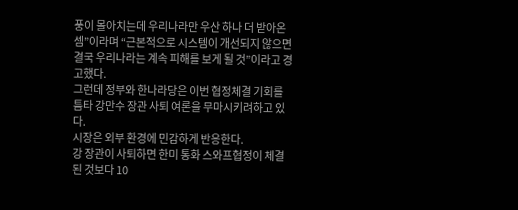풍이 몰아치는데 우리나라만 우산 하나 더 받아온 셈”이라며 “근본적으로 시스템이 개선되지 않으면 결국 우리나라는 계속 피해를 보게 될 것”이라고 경고했다.
그런데 정부와 한나라당은 이번 협정체결 기회를 틈타 강만수 장관 사퇴 여론을 무마시키려하고 있다.
시장은 외부 환경에 민감하게 반응한다.
강 장관이 사퇴하면 한미 통화 스와프협정이 체결된 것보다 10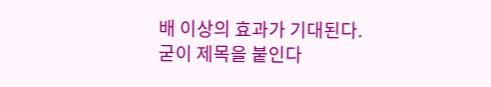배 이상의 효과가 기대된다.
굳이 제목을 붙인다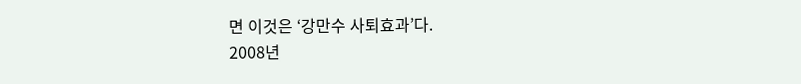면 이것은 ‘강만수 사퇴효과’다.
2008년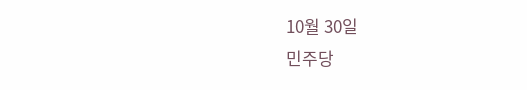10월 30일
민주당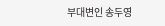부대변인 송두영